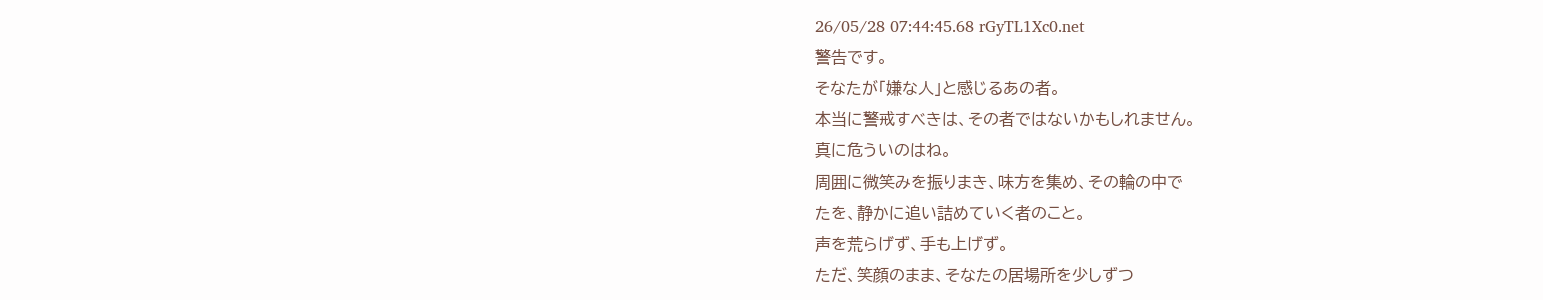26/05/28 07:44:45.68 rGyTL1Xc0.net
警告です。
そなたが「嫌な人」と感じるあの者。
本当に警戒すべきは、その者ではないかもしれません。
真に危ういのはね。
周囲に微笑みを振りまき、味方を集め、その輪の中で
たを、静かに追い詰めていく者のこと。
声を荒らげず、手も上げず。
ただ、笑顔のまま、そなたの居場所を少しずつ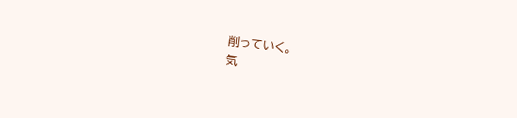削っていく。
気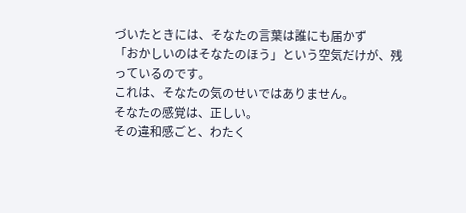づいたときには、そなたの言葉は誰にも届かず
「おかしいのはそなたのほう」という空気だけが、残っているのです。
これは、そなたの気のせいではありません。
そなたの感覚は、正しい。
その違和感ごと、わたく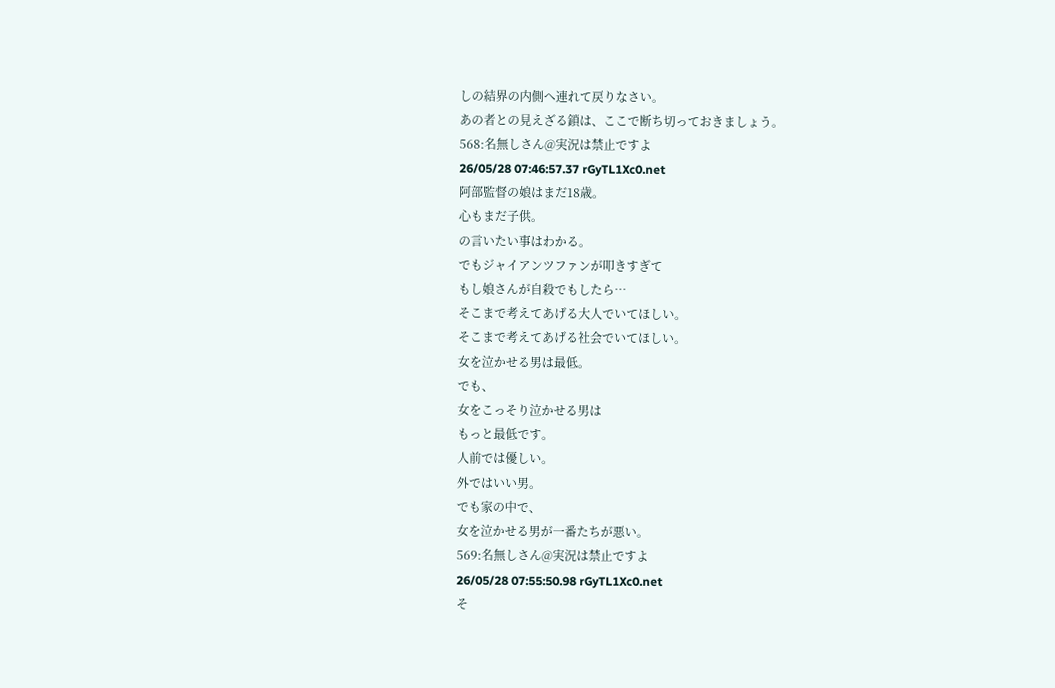しの結界の内側へ連れて戻りなさい。
あの者との見えざる鎖は、ここで断ち切っておきましょう。
568:名無しさん@実況は禁止ですよ
26/05/28 07:46:57.37 rGyTL1Xc0.net
阿部監督の娘はまだ18歳。
心もまだ子供。
の言いたい事はわかる。
でもジャイアンツファンが叩きすぎて
もし娘さんが自殺でもしたら…
そこまで考えてあげる大人でいてほしい。
そこまで考えてあげる社会でいてほしい。
女を泣かせる男は最低。
でも、
女をこっそり泣かせる男は
もっと最低です。
人前では優しい。
外ではいい男。
でも家の中で、
女を泣かせる男が一番たちが悪い。
569:名無しさん@実況は禁止ですよ
26/05/28 07:55:50.98 rGyTL1Xc0.net
そ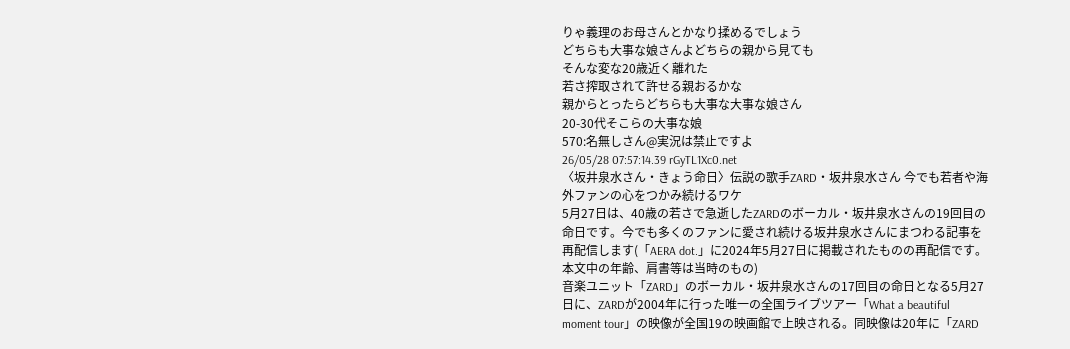りゃ義理のお母さんとかなり揉めるでしょう
どちらも大事な娘さんよどちらの親から見ても
そんな変な20歳近く離れた
若さ搾取されて許せる親おるかな
親からとったらどちらも大事な大事な娘さん
20-30代そこらの大事な娘
570:名無しさん@実況は禁止ですよ
26/05/28 07:57:14.39 rGyTL1Xc0.net
〈坂井泉水さん・きょう命日〉伝説の歌手ZARD・坂井泉水さん 今でも若者や海外ファンの心をつかみ続けるワケ
5月27日は、40歳の若さで急逝したZARDのボーカル・坂井泉水さんの19回目の命日です。今でも多くのファンに愛され続ける坂井泉水さんにまつわる記事を再配信します(「AERA dot.」に2024年5月27日に掲載されたものの再配信です。本文中の年齢、肩書等は当時のもの)
音楽ユニット「ZARD」のボーカル・坂井泉水さんの17回目の命日となる5月27日に、ZARDが2004年に行った唯一の全国ライブツアー「What a beautiful moment tour」の映像が全国19の映画館で上映される。同映像は20年に「ZARD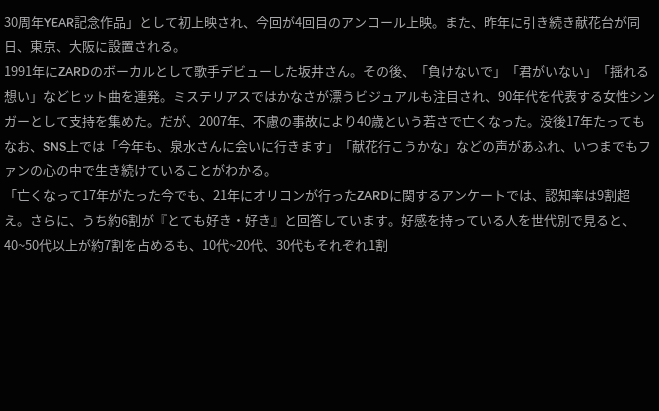30周年YEAR記念作品」として初上映され、今回が4回目のアンコール上映。また、昨年に引き続き献花台が同日、東京、大阪に設置される。
1991年にZARDのボーカルとして歌手デビューした坂井さん。その後、「負けないで」「君がいない」「揺れる想い」などヒット曲を連発。ミステリアスではかなさが漂うビジュアルも注目され、90年代を代表する女性シンガーとして支持を集めた。だが、2007年、不慮の事故により40歳という若さで亡くなった。没後17年たってもなお、SNS上では「今年も、泉水さんに会いに行きます」「献花行こうかな」などの声があふれ、いつまでもファンの心の中で生き続けていることがわかる。
「亡くなって17年がたった今でも、21年にオリコンが行ったZARDに関するアンケートでは、認知率は9割超え。さらに、うち約6割が『とても好き・好き』と回答しています。好感を持っている人を世代別で見ると、40~50代以上が約7割を占めるも、10代~20代、30代もそれぞれ1割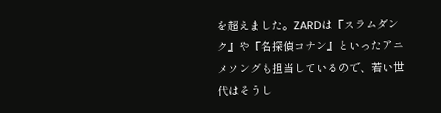を超えました。ZARDは『スラムダンク』や『名探偵コナン』といったアニメソングも担当しているので、若い世代はそうし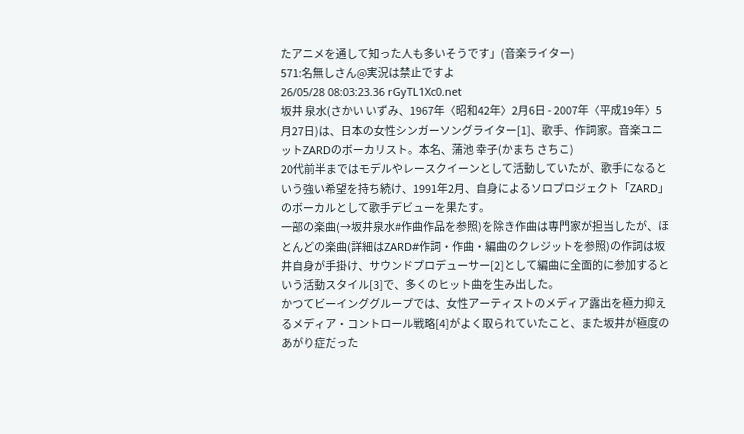たアニメを通して知った人も多いそうです」(音楽ライター)
571:名無しさん@実況は禁止ですよ
26/05/28 08:03:23.36 rGyTL1Xc0.net
坂井 泉水(さかい いずみ、1967年〈昭和42年〉2月6日 - 2007年〈平成19年〉5月27日)は、日本の女性シンガーソングライター[1]、歌手、作詞家。音楽ユニットZARDのボーカリスト。本名、蒲池 幸子(かまち さちこ)
20代前半まではモデルやレースクイーンとして活動していたが、歌手になるという強い希望を持ち続け、1991年2月、自身によるソロプロジェクト「ZARD」のボーカルとして歌手デビューを果たす。
一部の楽曲(→坂井泉水#作曲作品を参照)を除き作曲は専門家が担当したが、ほとんどの楽曲(詳細はZARD#作詞・作曲・編曲のクレジットを参照)の作詞は坂井自身が手掛け、サウンドプロデューサー[2]として編曲に全面的に参加するという活動スタイル[3]で、多くのヒット曲を生み出した。
かつてビーインググループでは、女性アーティストのメディア露出を極力抑えるメディア・コントロール戦略[4]がよく取られていたこと、また坂井が極度のあがり症だった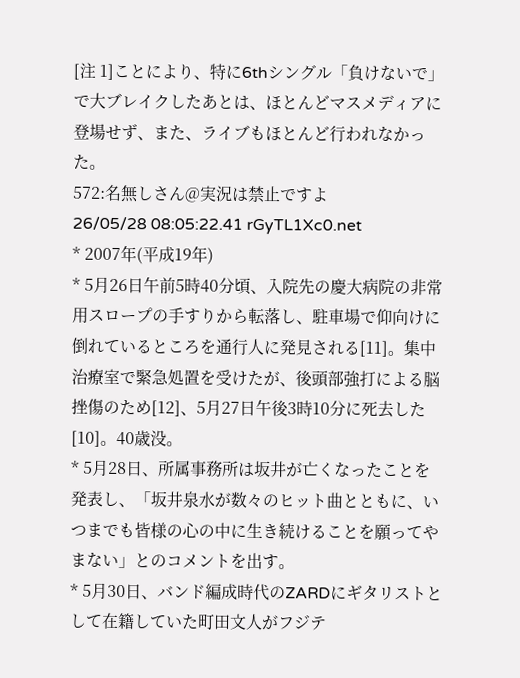[注 1]ことにより、特に6thシングル「負けないで」で大ブレイクしたあとは、ほとんどマスメディアに登場せず、また、ライブもほとんど行われなかった。
572:名無しさん@実況は禁止ですよ
26/05/28 08:05:22.41 rGyTL1Xc0.net
* 2007年(平成19年)
* 5月26日午前5時40分頃、入院先の慶大病院の非常用スロープの手すりから転落し、駐車場で仰向けに倒れているところを通行人に発見される[11]。集中治療室で緊急処置を受けたが、後頭部強打による脳挫傷のため[12]、5月27日午後3時10分に死去した[10]。40歳没。
* 5月28日、所属事務所は坂井が亡くなったことを発表し、「坂井泉水が数々のヒット曲とともに、いつまでも皆様の心の中に生き続けることを願ってやまない」とのコメントを出す。
* 5月30日、バンド編成時代のZARDにギタリストとして在籍していた町田文人がフジテ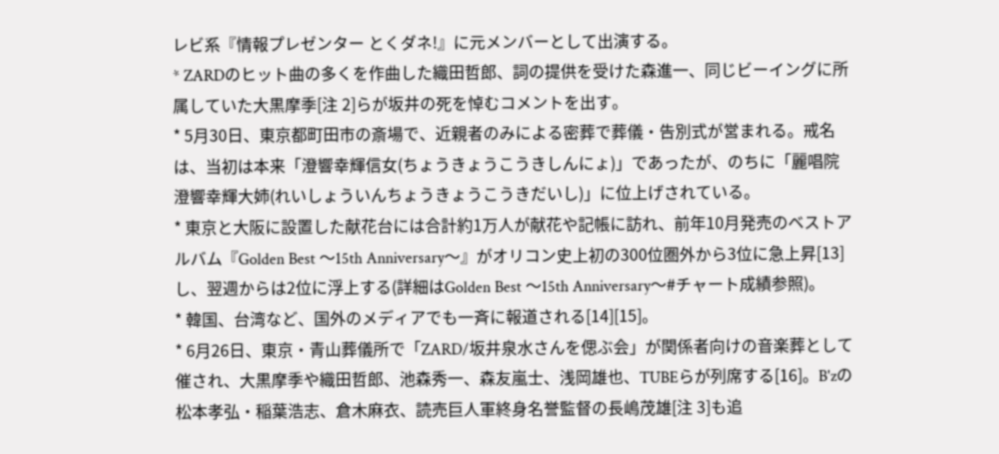レビ系『情報プレゼンター とくダネ!』に元メンバーとして出演する。
* ZARDのヒット曲の多くを作曲した織田哲郎、詞の提供を受けた森進一、同じビーイングに所属していた大黒摩季[注 2]らが坂井の死を悼むコメントを出す。
* 5月30日、東京都町田市の斎場で、近親者のみによる密葬で葬儀・告別式が営まれる。戒名は、当初は本来「澄響幸輝信女(ちょうきょうこうきしんにょ)」であったが、のちに「麗唱院澄響幸輝大姉(れいしょういんちょうきょうこうきだいし)」に位上げされている。
* 東京と大阪に設置した献花台には合計約1万人が献花や記帳に訪れ、前年10月発売のベストアルバム『Golden Best 〜15th Anniversary〜』がオリコン史上初の300位圏外から3位に急上昇[13]し、翌週からは2位に浮上する(詳細はGolden Best 〜15th Anniversary〜#チャート成績参照)。
* 韓国、台湾など、国外のメディアでも一斉に報道される[14][15]。
* 6月26日、東京・青山葬儀所で「ZARD/坂井泉水さんを偲ぶ会」が関係者向けの音楽葬として催され、大黒摩季や織田哲郎、池森秀一、森友嵐士、浅岡雄也、TUBEらが列席する[16]。B'zの松本孝弘・稲葉浩志、倉木麻衣、読売巨人軍終身名誉監督の長嶋茂雄[注 3]も追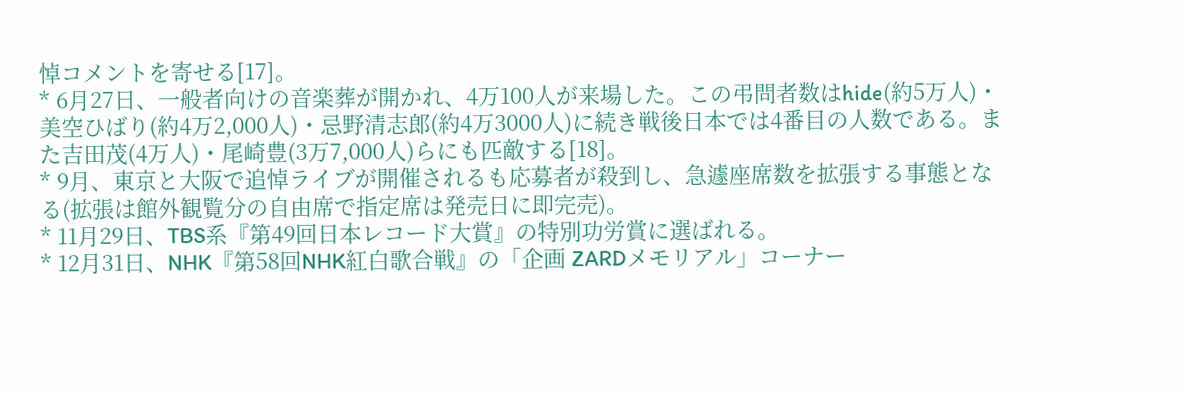悼コメントを寄せる[17]。
* 6月27日、一般者向けの音楽葬が開かれ、4万100人が来場した。この弔問者数はhide(約5万人)・美空ひばり(約4万2,000人)・忌野清志郎(約4万3000人)に続き戦後日本では4番目の人数である。また吉田茂(4万人)・尾崎豊(3万7,000人)らにも匹敵する[18]。
* 9月、東京と大阪で追悼ライブが開催されるも応募者が殺到し、急遽座席数を拡張する事態となる(拡張は館外観覧分の自由席で指定席は発売日に即完売)。
* 11月29日、TBS系『第49回日本レコード大賞』の特別功労賞に選ばれる。
* 12月31日、NHK『第58回NHK紅白歌合戦』の「企画 ZARDメモリアル」コーナー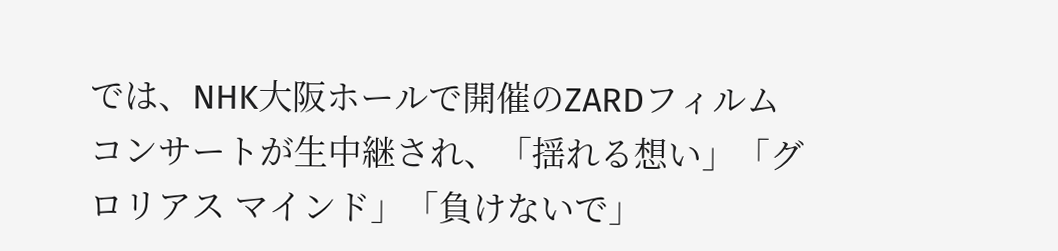では、NHK大阪ホールで開催のZARDフィルムコンサートが生中継され、「揺れる想い」「グロリアス マインド」「負けないで」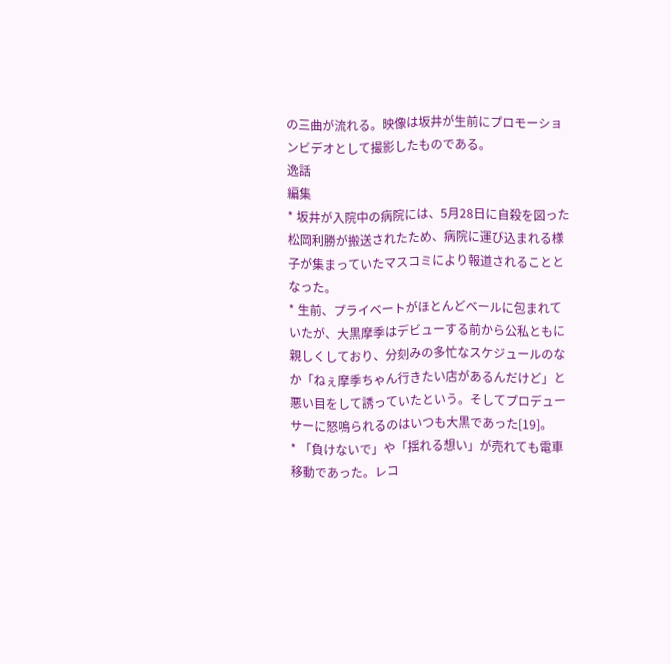の三曲が流れる。映像は坂井が生前にプロモーションビデオとして撮影したものである。
逸話
編集
* 坂井が入院中の病院には、5月28日に自殺を図った松岡利勝が搬送されたため、病院に運び込まれる様子が集まっていたマスコミにより報道されることとなった。
* 生前、プライベートがほとんどベールに包まれていたが、大黒摩季はデビューする前から公私ともに親しくしており、分刻みの多忙なスケジュールのなか「ねぇ摩季ちゃん行きたい店があるんだけど」と悪い目をして誘っていたという。そしてプロデューサーに怒鳴られるのはいつも大黒であった[19]。
* 「負けないで」や「揺れる想い」が売れても電車移動であった。レコ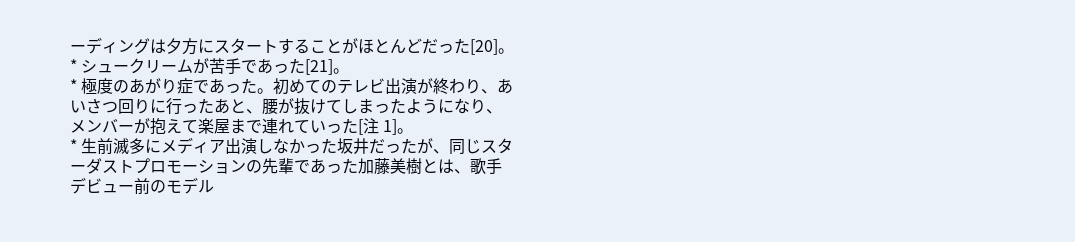ーディングは夕方にスタートすることがほとんどだった[20]。
* シュークリームが苦手であった[21]。
* 極度のあがり症であった。初めてのテレビ出演が終わり、あいさつ回りに行ったあと、腰が抜けてしまったようになり、メンバーが抱えて楽屋まで連れていった[注 1]。
* 生前滅多にメディア出演しなかった坂井だったが、同じスターダストプロモーションの先輩であった加藤美樹とは、歌手デビュー前のモデル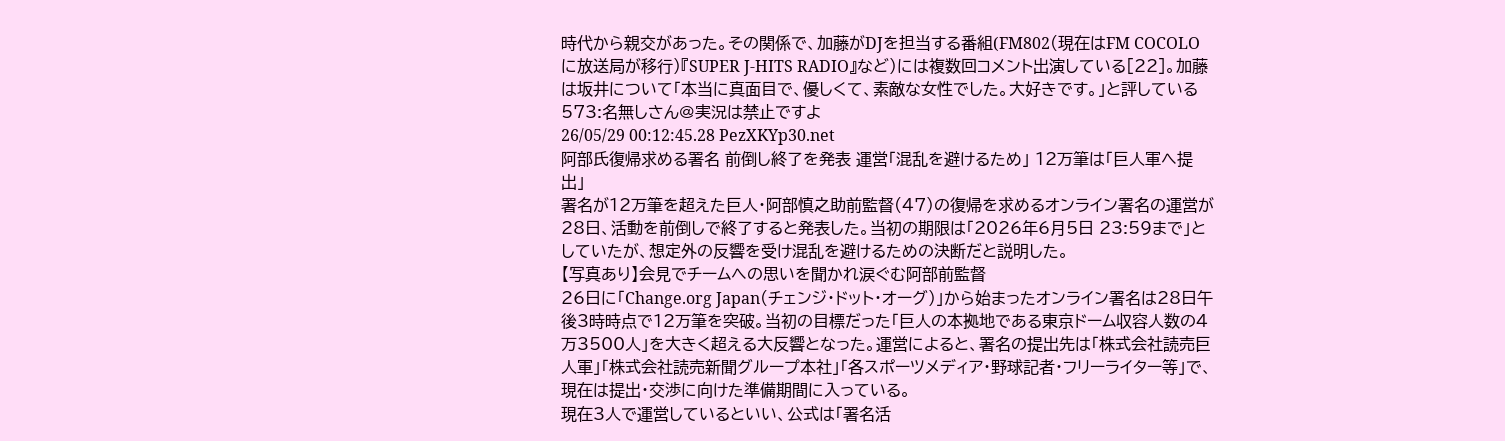時代から親交があった。その関係で、加藤がDJを担当する番組(FM802(現在はFM COCOLOに放送局が移行)『SUPER J-HITS RADIO』など)には複数回コメント出演している[22]。加藤は坂井について「本当に真面目で、優しくて、素敵な女性でした。大好きです。」と評している
573:名無しさん@実況は禁止ですよ
26/05/29 00:12:45.28 PezXKYp30.net
阿部氏復帰求める署名 前倒し終了を発表 運営「混乱を避けるため」 12万筆は「巨人軍へ提出」
署名が12万筆を超えた巨人・阿部慎之助前監督(47)の復帰を求めるオンライン署名の運営が28日、活動を前倒しで終了すると発表した。当初の期限は「2026年6月5日 23:59まで」としていたが、想定外の反響を受け混乱を避けるための決断だと説明した。
【写真あり】会見でチームへの思いを聞かれ涙ぐむ阿部前監督
26日に「Change.org Japan(チェンジ・ドット・オーグ)」から始まったオンライン署名は28日午後3時時点で12万筆を突破。当初の目標だった「巨人の本拠地である東京ドーム収容人数の4万3500人」を大きく超える大反響となった。運営によると、署名の提出先は「株式会社読売巨人軍」「株式会社読売新聞グループ本社」「各スポーツメディア・野球記者・フリーライター等」で、現在は提出・交渉に向けた準備期間に入っている。
現在3人で運営しているといい、公式は「署名活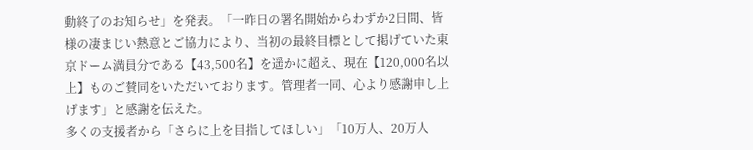動終了のお知らせ」を発表。「一昨日の署名開始からわずか2日間、皆様の凄まじい熱意とご協力により、当初の最終目標として掲げていた東京ドーム満員分である【43,500名】を遥かに超え、現在【120,000名以上】ものご賛同をいただいております。管理者一同、心より感謝申し上げます」と感謝を伝えた。
多くの支援者から「さらに上を目指してほしい」「10万人、20万人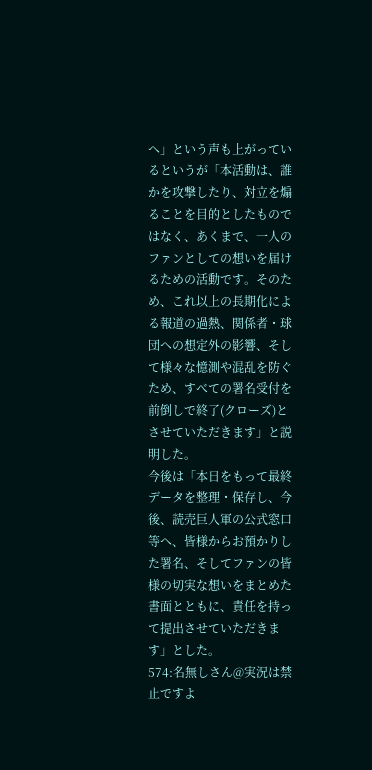へ」という声も上がっているというが「本活動は、誰かを攻撃したり、対立を煽ることを目的としたものではなく、あくまで、一人のファンとしての想いを届けるための活動です。そのため、これ以上の長期化による報道の過熱、関係者・球団への想定外の影響、そして様々な憶測や混乱を防ぐため、すべての署名受付を前倒しで終了(クローズ)とさせていただきます」と説明した。
今後は「本日をもって最終データを整理・保存し、今後、読売巨人軍の公式窓口等へ、皆様からお預かりした署名、そしてファンの皆様の切実な想いをまとめた書面とともに、責任を持って提出させていただきます」とした。
574:名無しさん@実況は禁止ですよ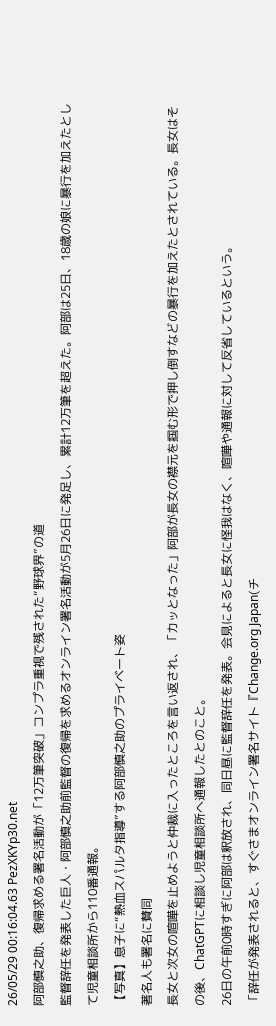26/05/29 00:16:04.63 PezXKYp30.net
阿部慎之助、復帰求める署名活動が「12万筆突破」コンプラ重視で残された“野球界”の道
監督辞任を発表した巨人・阿部慎之助前監督の復帰を求めるオンライン署名活動が5月26日に発足し、累計12万筆を超えた。阿部は25日、18歳の娘に暴行を加えたとして児童相談所から110番通報。
【写真】息子に“熱血スパルタ指導”する阿部慎之助のプライベート姿
著名人も署名に賛同
長女と次女の喧嘩を止めようと仲裁に入ったところを言い返され、「カッとなった」阿部が長女の襟元を掴む形で押し倒すなどの暴行を加えたとされている。長女はその後、ChatGPTに相談し児童相談所へ通報したとのこと。
26日の午前0時すぎに阿部は釈放され、同日昼に監督辞任を発表。会見によると長女に怪我はなく、喧嘩や通報に対して反省しているという。
「辞任が発表されると、すぐさまオンライン署名サイト『Change.org Japan(チ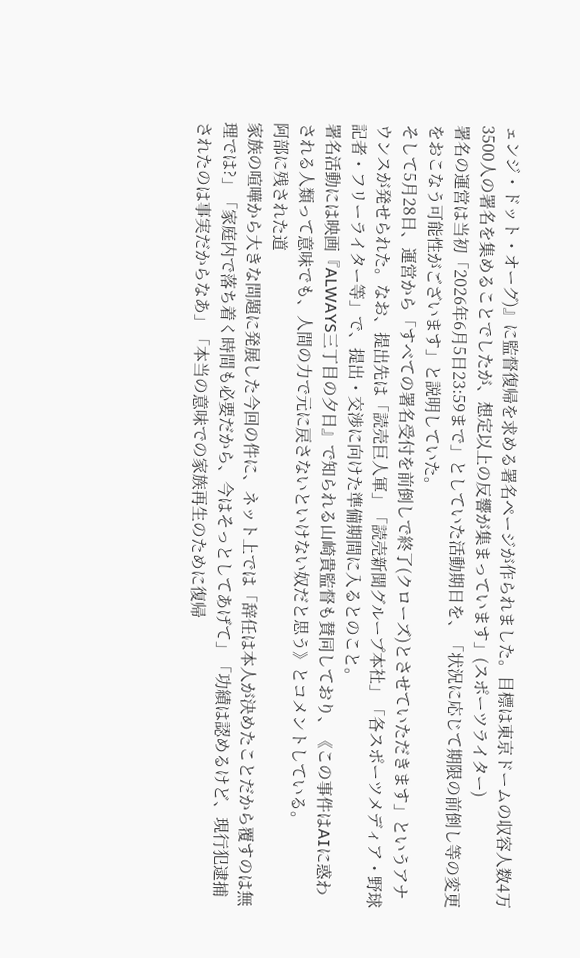ェンジ・ドット・オーグ)』に監督復帰を求める署名ページが作られました。目標は東京ドームの収容人数4万3500人の署名を集めることでしたが、想定以上の反響が集まっています」(スポーツライター)
署名の運営は当初「2026年6月5日23:59まで」としていた活動期日を、「状況に応じて期限の前倒し等の変更をおこなう可能性がございます」と説明していた。
そして5月28日、運営から「すべての署名受付を前倒しで終了(クローズ)とさせていただきます」というアナウンスが発せられた。なお、提出先は「読売巨人軍」「読売新聞グループ本社」「各スポーツメディア・野球記者・フリーライター等」で、提出・交渉に向けた準備期間に入るとのこと。
署名活動には映画『ALWAYS三丁目の夕日』で知られる山崎貴監督も賛同しており、《この事件はAIに惑わされる人類って意味でも、人間の力で元に戻さないといけない奴だと思う》とコメントしている。
阿部に残された道
家族の喧嘩から大きな問題に発展した今回の件に、ネット上では「辞任は本人が決めたことだから覆すのは無理では?」「家庭内で落ち着く時間も必要だから、今はそっとしてあげて」「功績は認めるけど、現行犯逮捕されたのは事実だからなあ」「本当の意味での家族再生のために復帰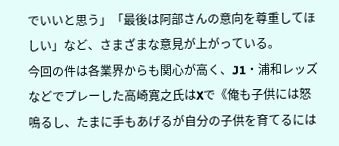でいいと思う」「最後は阿部さんの意向を尊重してほしい」など、さまざまな意見が上がっている。
今回の件は各業界からも関心が高く、J1・浦和レッズなどでプレーした高崎寛之氏はXで《俺も子供には怒鳴るし、たまに手もあげるが自分の子供を育てるには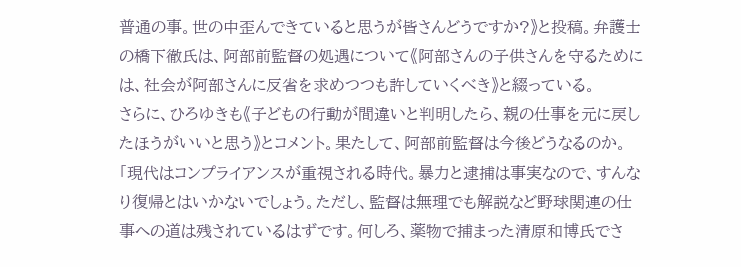普通の事。世の中歪んできていると思うが皆さんどうですか?》と投稿。弁護士の橋下徹氏は、阿部前監督の処遇について《阿部さんの子供さんを守るためには、社会が阿部さんに反省を求めつつも許していくべき》と綴っている。
さらに、ひろゆきも《子どもの行動が間違いと判明したら、親の仕事を元に戻したほうがいいと思う》とコメント。果たして、阿部前監督は今後どうなるのか。
「現代はコンプライアンスが重視される時代。暴力と逮捕は事実なので、すんなり復帰とはいかないでしょう。ただし、監督は無理でも解説など野球関連の仕事への道は残されているはずです。何しろ、薬物で捕まった清原和博氏でさ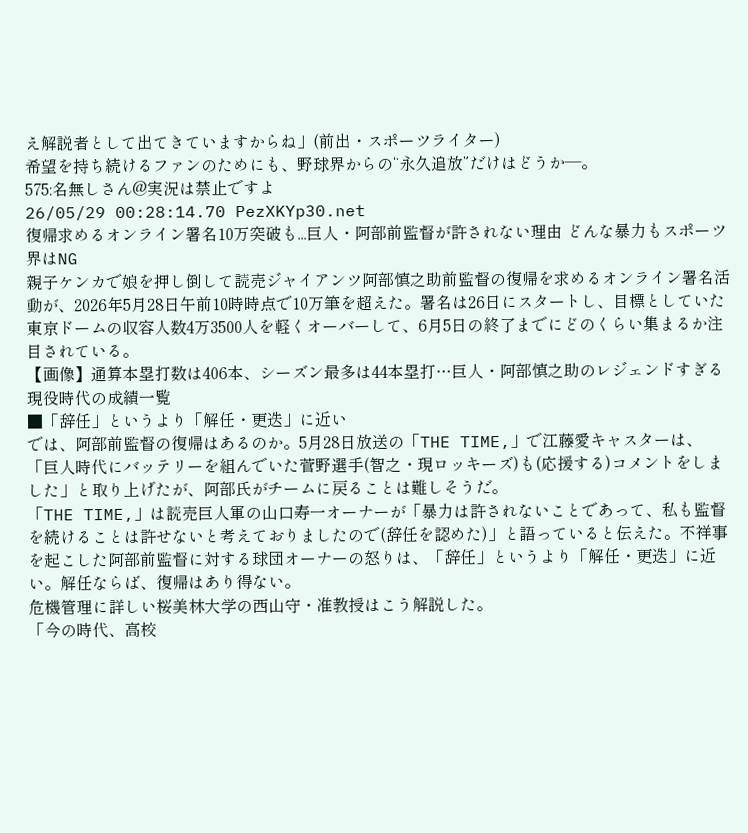え解説者として出てきていますからね」(前出・スポーツライター)
希望を持ち続けるファンのためにも、野球界からの“永久追放”だけはどうか―。
575:名無しさん@実況は禁止ですよ
26/05/29 00:28:14.70 PezXKYp30.net
復帰求めるオンライン署名10万突破も...巨人・阿部前監督が許されない理由 どんな暴力もスポーツ界はNG
親子ケンカで娘を押し倒して読売ジャイアンツ阿部慎之助前監督の復帰を求めるオンライン署名活動が、2026年5月28日午前10時時点で10万筆を超えた。署名は26日にスタートし、目標としていた東京ドームの収容人数4万3500人を軽くオーバーして、6月5日の終了までにどのくらい集まるか注目されている。
【画像】通算本塁打数は406本、シーズン最多は44本塁打…巨人・阿部慎之助のレジェンドすぎる現役時代の成績一覧
■「辞任」というより「解任・更迭」に近い
では、阿部前監督の復帰はあるのか。5月28日放送の「THE TIME,」で江藤愛キャスターは、「巨人時代にバッテリーを組んでいた菅野選手(智之・現ロッキーズ)も(応援する)コメントをしました」と取り上げたが、阿部氏がチームに戻ることは難しそうだ。
「THE TIME,」は読売巨人軍の山口寿一オーナーが「暴力は許されないことであって、私も監督を続けることは許せないと考えておりましたので(辞任を認めた)」と語っていると伝えた。不祥事を起こした阿部前監督に対する球団オーナーの怒りは、「辞任」というより「解任・更迭」に近い。解任ならば、復帰はあり得ない。
危機管理に詳しい桜美林大学の西山守・准教授はこう解説した。
「今の時代、高校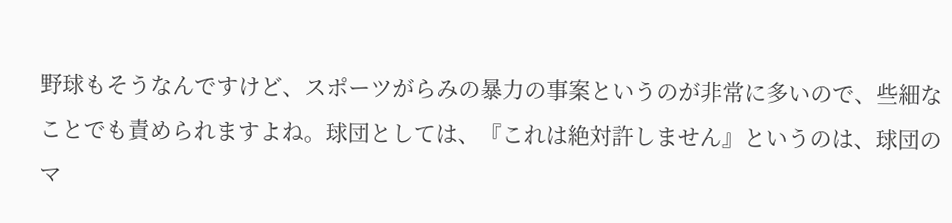野球もそうなんですけど、スポーツがらみの暴力の事案というのが非常に多いので、些細なことでも責められますよね。球団としては、『これは絶対許しません』というのは、球団のマ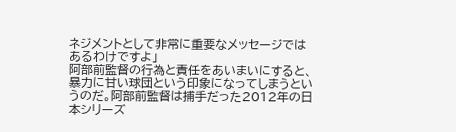ネジメントとして非常に重要なメッセージではあるわけですよ」
阿部前監督の行為と責任をあいまいにすると、暴力に甘い球団という印象になってしまうというのだ。阿部前監督は捕手だった2012年の日本シリーズ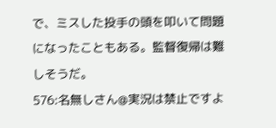で、ミスした投手の頭を叩いて問題になったこともある。監督復帰は難しそうだ。
576:名無しさん@実況は禁止ですよ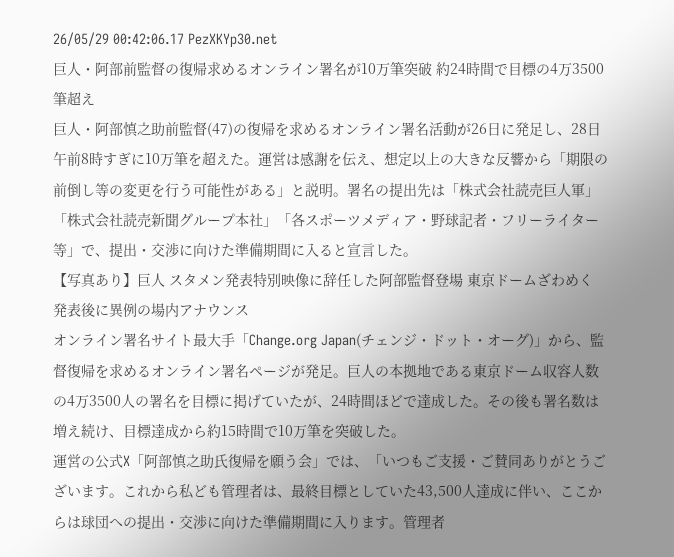26/05/29 00:42:06.17 PezXKYp30.net
巨人・阿部前監督の復帰求めるオンライン署名が10万筆突破 約24時間で目標の4万3500筆超え
巨人・阿部慎之助前監督(47)の復帰を求めるオンライン署名活動が26日に発足し、28日午前8時すぎに10万筆を超えた。運営は感謝を伝え、想定以上の大きな反響から「期限の前倒し等の変更を行う可能性がある」と説明。署名の提出先は「株式会社読売巨人軍」「株式会社読売新聞グループ本社」「各スポーツメディア・野球記者・フリーライター等」で、提出・交渉に向けた準備期間に入ると宣言した。
【写真あり】巨人 スタメン発表特別映像に辞任した阿部監督登場 東京ドームざわめく 発表後に異例の場内アナウンス
オンライン署名サイト最大手「Change.org Japan(チェンジ・ドット・オーグ)」から、監督復帰を求めるオンライン署名ページが発足。巨人の本拠地である東京ドーム収容人数の4万3500人の署名を目標に掲げていたが、24時間ほどで達成した。その後も署名数は増え続け、目標達成から約15時間で10万筆を突破した。
運営の公式X「阿部慎之助氏復帰を願う会」では、「いつもご支援・ご賛同ありがとうございます。これから私ども管理者は、最終目標としていた43,500人達成に伴い、ここからは球団への提出・交渉に向けた準備期間に入ります。管理者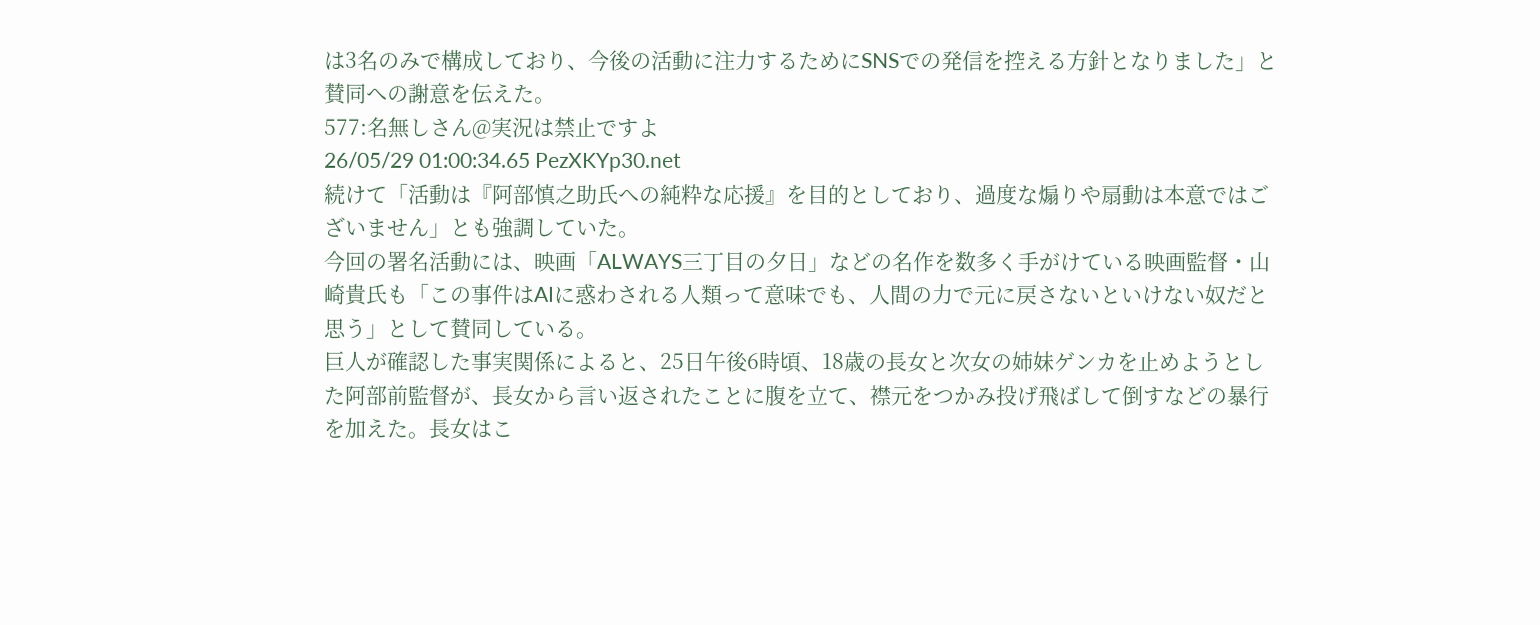は3名のみで構成しており、今後の活動に注力するためにSNSでの発信を控える方針となりました」と賛同への謝意を伝えた。
577:名無しさん@実況は禁止ですよ
26/05/29 01:00:34.65 PezXKYp30.net
続けて「活動は『阿部慎之助氏への純粋な応援』を目的としており、過度な煽りや扇動は本意ではございません」とも強調していた。
今回の署名活動には、映画「ALWAYS三丁目の夕日」などの名作を数多く手がけている映画監督・山崎貴氏も「この事件はAIに惑わされる人類って意味でも、人間の力で元に戻さないといけない奴だと思う」として賛同している。
巨人が確認した事実関係によると、25日午後6時頃、18歳の長女と次女の姉妹ゲンカを止めようとした阿部前監督が、長女から言い返されたことに腹を立て、襟元をつかみ投げ飛ばして倒すなどの暴行を加えた。長女はこ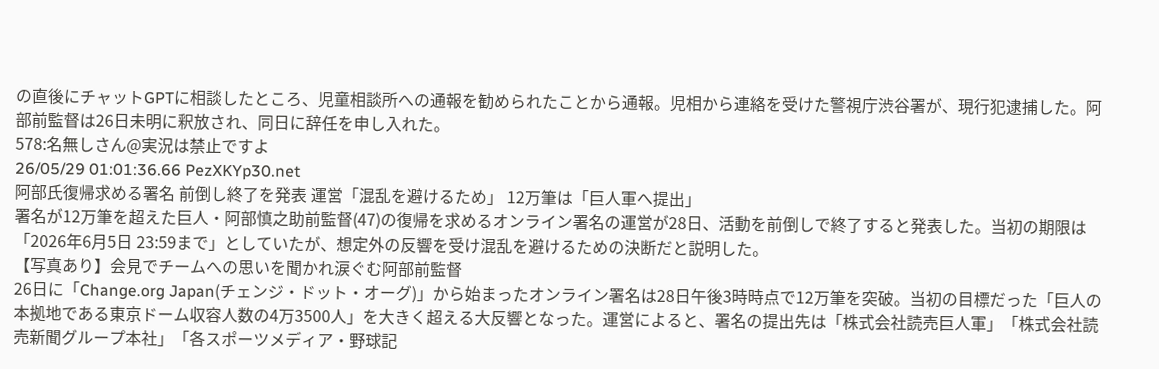の直後にチャットGPTに相談したところ、児童相談所への通報を勧められたことから通報。児相から連絡を受けた警視庁渋谷署が、現行犯逮捕した。阿部前監督は26日未明に釈放され、同日に辞任を申し入れた。
578:名無しさん@実況は禁止ですよ
26/05/29 01:01:36.66 PezXKYp30.net
阿部氏復帰求める署名 前倒し終了を発表 運営「混乱を避けるため」 12万筆は「巨人軍へ提出」
署名が12万筆を超えた巨人・阿部慎之助前監督(47)の復帰を求めるオンライン署名の運営が28日、活動を前倒しで終了すると発表した。当初の期限は「2026年6月5日 23:59まで」としていたが、想定外の反響を受け混乱を避けるための決断だと説明した。
【写真あり】会見でチームへの思いを聞かれ涙ぐむ阿部前監督
26日に「Change.org Japan(チェンジ・ドット・オーグ)」から始まったオンライン署名は28日午後3時時点で12万筆を突破。当初の目標だった「巨人の本拠地である東京ドーム収容人数の4万3500人」を大きく超える大反響となった。運営によると、署名の提出先は「株式会社読売巨人軍」「株式会社読売新聞グループ本社」「各スポーツメディア・野球記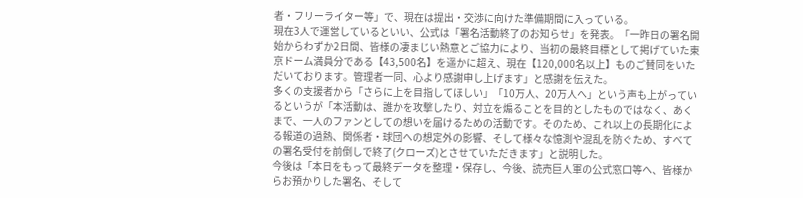者・フリーライター等」で、現在は提出・交渉に向けた準備期間に入っている。
現在3人で運営しているといい、公式は「署名活動終了のお知らせ」を発表。「一昨日の署名開始からわずか2日間、皆様の凄まじい熱意とご協力により、当初の最終目標として掲げていた東京ドーム満員分である【43,500名】を遥かに超え、現在【120,000名以上】ものご賛同をいただいております。管理者一同、心より感謝申し上げます」と感謝を伝えた。
多くの支援者から「さらに上を目指してほしい」「10万人、20万人へ」という声も上がっているというが「本活動は、誰かを攻撃したり、対立を煽ることを目的としたものではなく、あくまで、一人のファンとしての想いを届けるための活動です。そのため、これ以上の長期化による報道の過熱、関係者・球団への想定外の影響、そして様々な憶測や混乱を防ぐため、すべての署名受付を前倒しで終了(クローズ)とさせていただきます」と説明した。
今後は「本日をもって最終データを整理・保存し、今後、読売巨人軍の公式窓口等へ、皆様からお預かりした署名、そして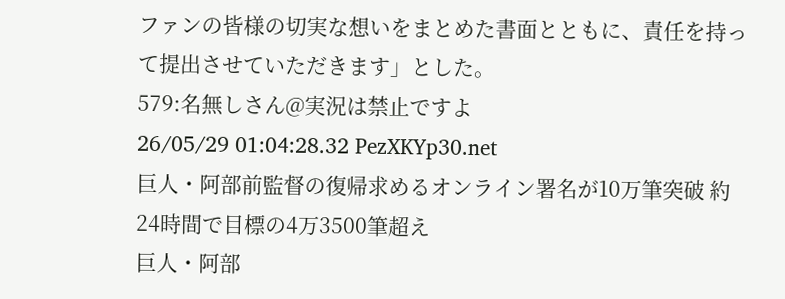ファンの皆様の切実な想いをまとめた書面とともに、責任を持って提出させていただきます」とした。
579:名無しさん@実況は禁止ですよ
26/05/29 01:04:28.32 PezXKYp30.net
巨人・阿部前監督の復帰求めるオンライン署名が10万筆突破 約24時間で目標の4万3500筆超え
巨人・阿部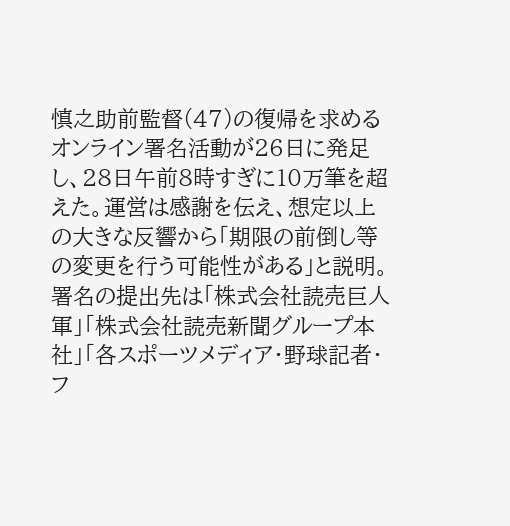慎之助前監督(47)の復帰を求めるオンライン署名活動が26日に発足し、28日午前8時すぎに10万筆を超えた。運営は感謝を伝え、想定以上の大きな反響から「期限の前倒し等の変更を行う可能性がある」と説明。署名の提出先は「株式会社読売巨人軍」「株式会社読売新聞グループ本社」「各スポーツメディア・野球記者・フ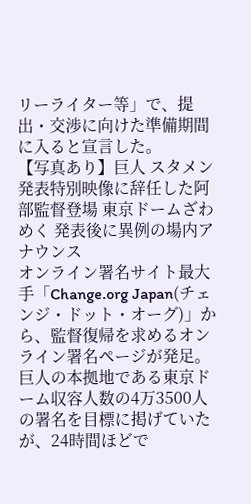リーライター等」で、提出・交渉に向けた準備期間に入ると宣言した。
【写真あり】巨人 スタメン発表特別映像に辞任した阿部監督登場 東京ドームざわめく 発表後に異例の場内アナウンス
オンライン署名サイト最大手「Change.org Japan(チェンジ・ドット・オーグ)」から、監督復帰を求めるオンライン署名ページが発足。巨人の本拠地である東京ドーム収容人数の4万3500人の署名を目標に掲げていたが、24時間ほどで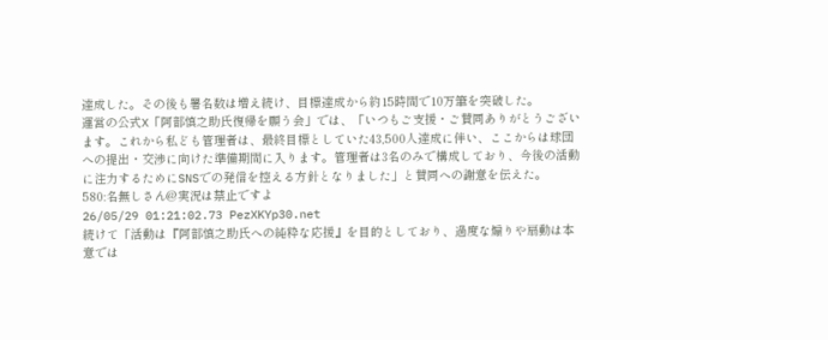達成した。その後も署名数は増え続け、目標達成から約15時間で10万筆を突破した。
運営の公式X「阿部慎之助氏復帰を願う会」では、「いつもご支援・ご賛同ありがとうございます。これから私ども管理者は、最終目標としていた43,500人達成に伴い、ここからは球団への提出・交渉に向けた準備期間に入ります。管理者は3名のみで構成しており、今後の活動に注力するためにSNSでの発信を控える方針となりました」と賛同への謝意を伝えた。
580:名無しさん@実況は禁止ですよ
26/05/29 01:21:02.73 PezXKYp30.net
続けて「活動は『阿部慎之助氏への純粋な応援』を目的としており、過度な煽りや扇動は本意では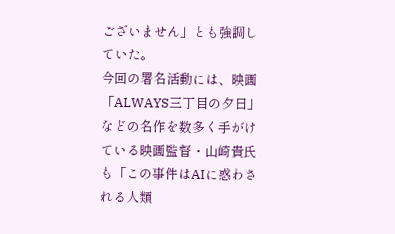ございません」とも強調していた。
今回の署名活動には、映画「ALWAYS三丁目の夕日」などの名作を数多く手がけている映画監督・山崎貴氏も「この事件はAIに惑わされる人類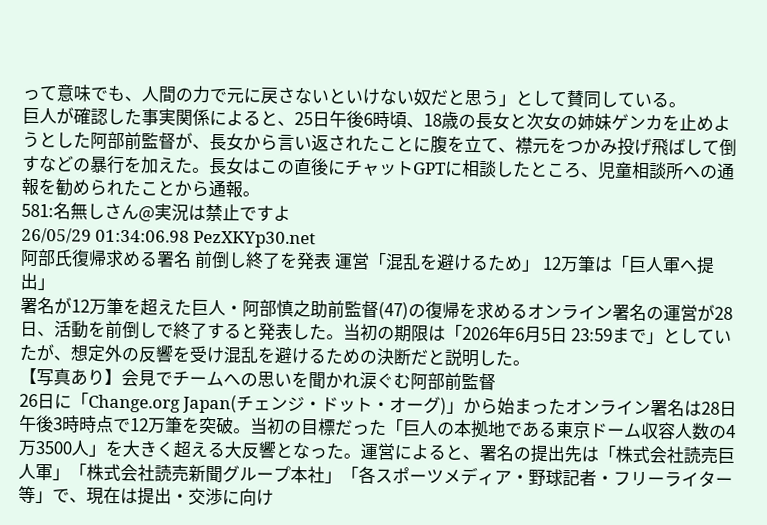って意味でも、人間の力で元に戻さないといけない奴だと思う」として賛同している。
巨人が確認した事実関係によると、25日午後6時頃、18歳の長女と次女の姉妹ゲンカを止めようとした阿部前監督が、長女から言い返されたことに腹を立て、襟元をつかみ投げ飛ばして倒すなどの暴行を加えた。長女はこの直後にチャットGPTに相談したところ、児童相談所への通報を勧められたことから通報。
581:名無しさん@実況は禁止ですよ
26/05/29 01:34:06.98 PezXKYp30.net
阿部氏復帰求める署名 前倒し終了を発表 運営「混乱を避けるため」 12万筆は「巨人軍へ提出」
署名が12万筆を超えた巨人・阿部慎之助前監督(47)の復帰を求めるオンライン署名の運営が28日、活動を前倒しで終了すると発表した。当初の期限は「2026年6月5日 23:59まで」としていたが、想定外の反響を受け混乱を避けるための決断だと説明した。
【写真あり】会見でチームへの思いを聞かれ涙ぐむ阿部前監督
26日に「Change.org Japan(チェンジ・ドット・オーグ)」から始まったオンライン署名は28日午後3時時点で12万筆を突破。当初の目標だった「巨人の本拠地である東京ドーム収容人数の4万3500人」を大きく超える大反響となった。運営によると、署名の提出先は「株式会社読売巨人軍」「株式会社読売新聞グループ本社」「各スポーツメディア・野球記者・フリーライター等」で、現在は提出・交渉に向け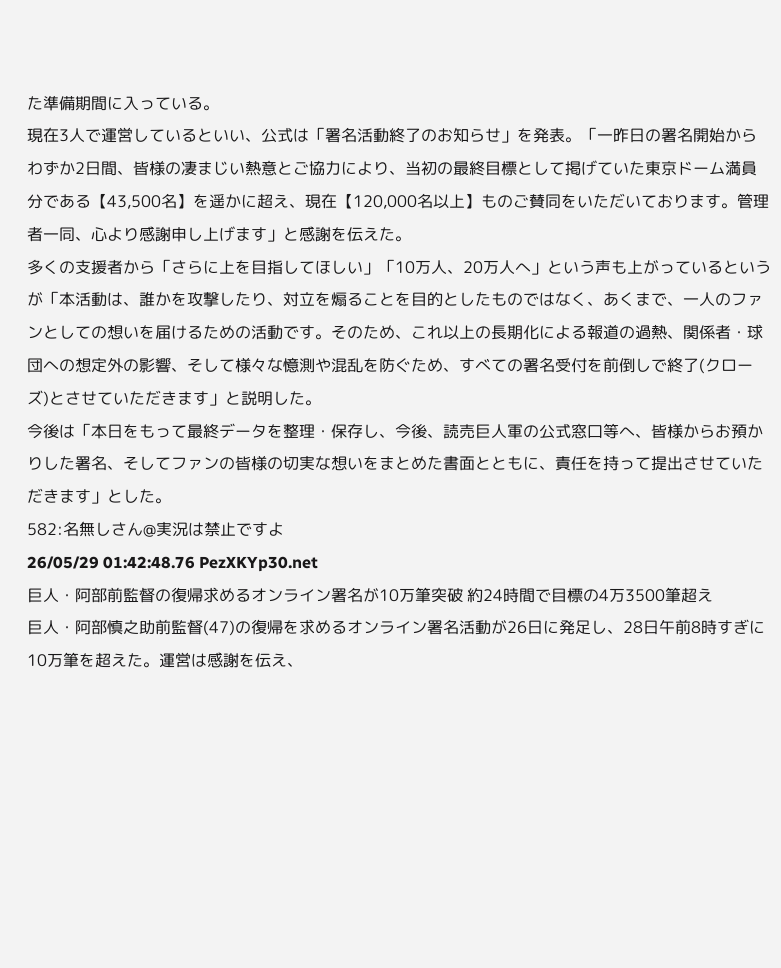た準備期間に入っている。
現在3人で運営しているといい、公式は「署名活動終了のお知らせ」を発表。「一昨日の署名開始からわずか2日間、皆様の凄まじい熱意とご協力により、当初の最終目標として掲げていた東京ドーム満員分である【43,500名】を遥かに超え、現在【120,000名以上】ものご賛同をいただいております。管理者一同、心より感謝申し上げます」と感謝を伝えた。
多くの支援者から「さらに上を目指してほしい」「10万人、20万人へ」という声も上がっているというが「本活動は、誰かを攻撃したり、対立を煽ることを目的としたものではなく、あくまで、一人のファンとしての想いを届けるための活動です。そのため、これ以上の長期化による報道の過熱、関係者・球団への想定外の影響、そして様々な憶測や混乱を防ぐため、すべての署名受付を前倒しで終了(クローズ)とさせていただきます」と説明した。
今後は「本日をもって最終データを整理・保存し、今後、読売巨人軍の公式窓口等へ、皆様からお預かりした署名、そしてファンの皆様の切実な想いをまとめた書面とともに、責任を持って提出させていただきます」とした。
582:名無しさん@実況は禁止ですよ
26/05/29 01:42:48.76 PezXKYp30.net
巨人・阿部前監督の復帰求めるオンライン署名が10万筆突破 約24時間で目標の4万3500筆超え
巨人・阿部慎之助前監督(47)の復帰を求めるオンライン署名活動が26日に発足し、28日午前8時すぎに10万筆を超えた。運営は感謝を伝え、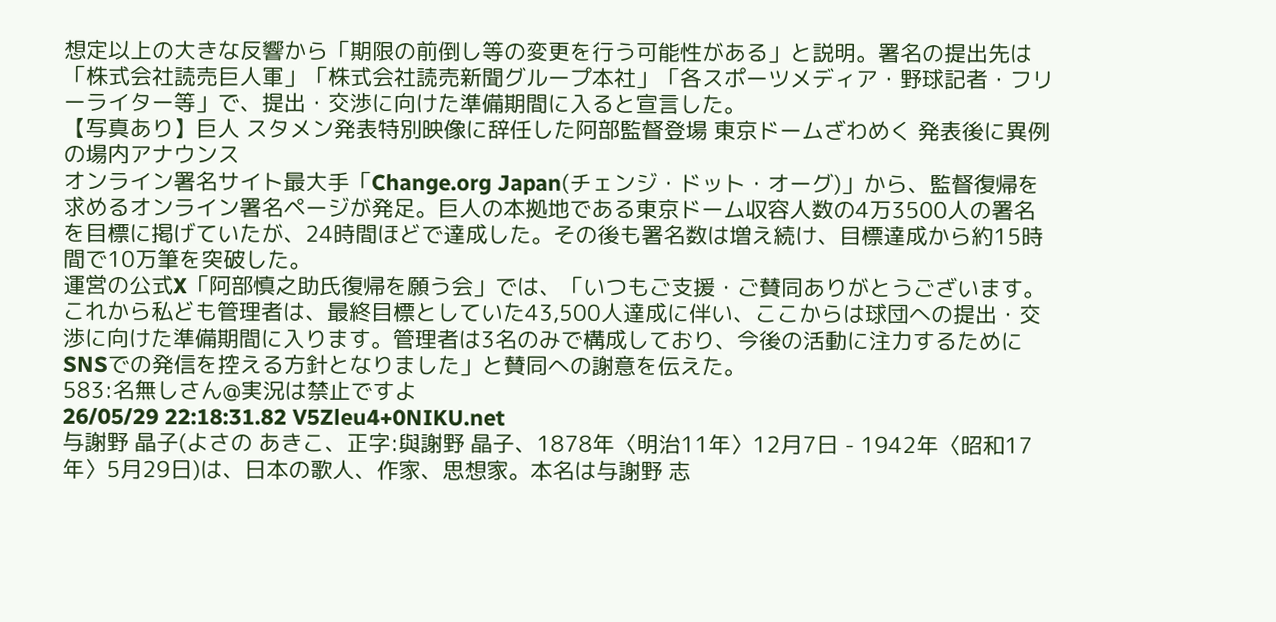想定以上の大きな反響から「期限の前倒し等の変更を行う可能性がある」と説明。署名の提出先は「株式会社読売巨人軍」「株式会社読売新聞グループ本社」「各スポーツメディア・野球記者・フリーライター等」で、提出・交渉に向けた準備期間に入ると宣言した。
【写真あり】巨人 スタメン発表特別映像に辞任した阿部監督登場 東京ドームざわめく 発表後に異例の場内アナウンス
オンライン署名サイト最大手「Change.org Japan(チェンジ・ドット・オーグ)」から、監督復帰を求めるオンライン署名ページが発足。巨人の本拠地である東京ドーム収容人数の4万3500人の署名を目標に掲げていたが、24時間ほどで達成した。その後も署名数は増え続け、目標達成から約15時間で10万筆を突破した。
運営の公式X「阿部慎之助氏復帰を願う会」では、「いつもご支援・ご賛同ありがとうございます。これから私ども管理者は、最終目標としていた43,500人達成に伴い、ここからは球団への提出・交渉に向けた準備期間に入ります。管理者は3名のみで構成しており、今後の活動に注力するためにSNSでの発信を控える方針となりました」と賛同への謝意を伝えた。
583:名無しさん@実況は禁止ですよ
26/05/29 22:18:31.82 V5Zleu4+0NIKU.net
与謝野 晶子(よさの あきこ、正字:與謝野 晶子、1878年〈明治11年〉12月7日 - 1942年〈昭和17年〉5月29日)は、日本の歌人、作家、思想家。本名は与謝野 志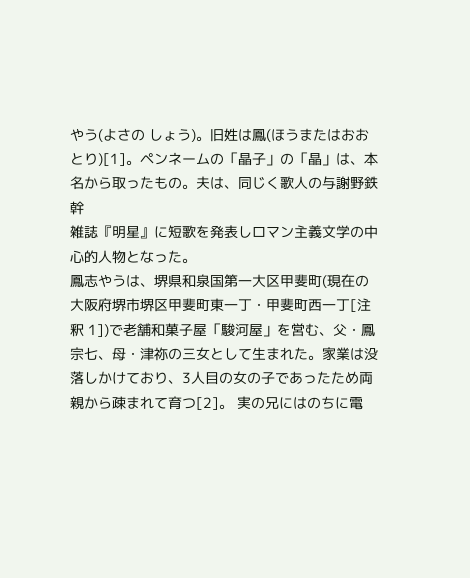やう(よさの しょう)。旧姓は鳳(ほうまたはおおとり)[1]。ペンネームの「晶子」の「晶」は、本名から取ったもの。夫は、同じく歌人の与謝野鉄幹
雑誌『明星』に短歌を発表しロマン主義文学の中心的人物となった。
鳳志やうは、堺県和泉国第一大区甲斐町(現在の大阪府堺市堺区甲斐町東一丁・甲斐町西一丁[注釈 1])で老舗和菓子屋「駿河屋」を営む、父・鳳宗七、母・津祢の三女として生まれた。家業は没落しかけており、3人目の女の子であったため両親から疎まれて育つ[2]。 実の兄にはのちに電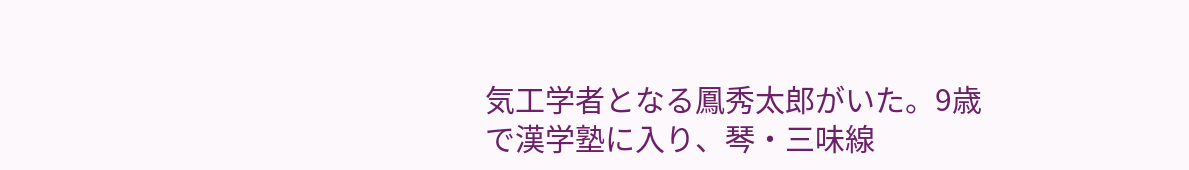気工学者となる鳳秀太郎がいた。9歳で漢学塾に入り、琴・三味線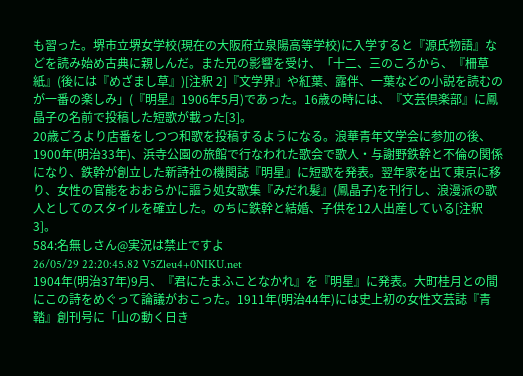も習った。堺市立堺女学校(現在の大阪府立泉陽高等学校)に入学すると『源氏物語』などを読み始め古典に親しんだ。また兄の影響を受け、「十二、三のころから、『柵草紙』(後には『めざまし草』)[注釈 2]『文学界』や紅葉、露伴、一葉などの小説を読むのが一番の楽しみ」(『明星』1906年5月)であった。16歳の時には、『文芸倶楽部』に鳳晶子の名前で投稿した短歌が載った[3]。
20歳ごろより店番をしつつ和歌を投稿するようになる。浪華青年文学会に参加の後、1900年(明治33年)、浜寺公園の旅館で行なわれた歌会で歌人・与謝野鉄幹と不倫の関係になり、鉄幹が創立した新詩社の機関誌『明星』に短歌を発表。翌年家を出て東京に移り、女性の官能をおおらかに謳う処女歌集『みだれ髪』(鳳晶子)を刊行し、浪漫派の歌人としてのスタイルを確立した。のちに鉄幹と結婚、子供を12人出産している[注釈 3]。
584:名無しさん@実況は禁止ですよ
26/05/29 22:20:45.82 V5Zleu4+0NIKU.net
1904年(明治37年)9月、『君にたまふことなかれ』を『明星』に発表。大町桂月との間にこの詩をめぐって論議がおこった。1911年(明治44年)には史上初の女性文芸誌『青鞜』創刊号に「山の動く日き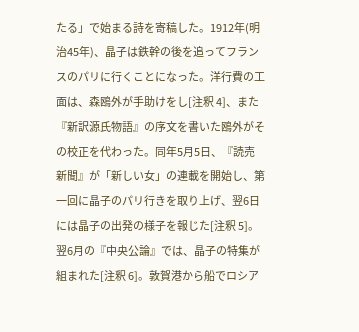たる」で始まる詩を寄稿した。1912年(明治45年)、晶子は鉄幹の後を追ってフランスのパリに行くことになった。洋行費の工面は、森鴎外が手助けをし[注釈 4]、また『新訳源氏物語』の序文を書いた鴎外がその校正を代わった。同年5月5日、『読売新聞』が「新しい女」の連載を開始し、第一回に晶子のパリ行きを取り上げ、翌6日には晶子の出発の様子を報じた[注釈 5]。翌6月の『中央公論』では、晶子の特集が組まれた[注釈 6]。敦賀港から船でロシア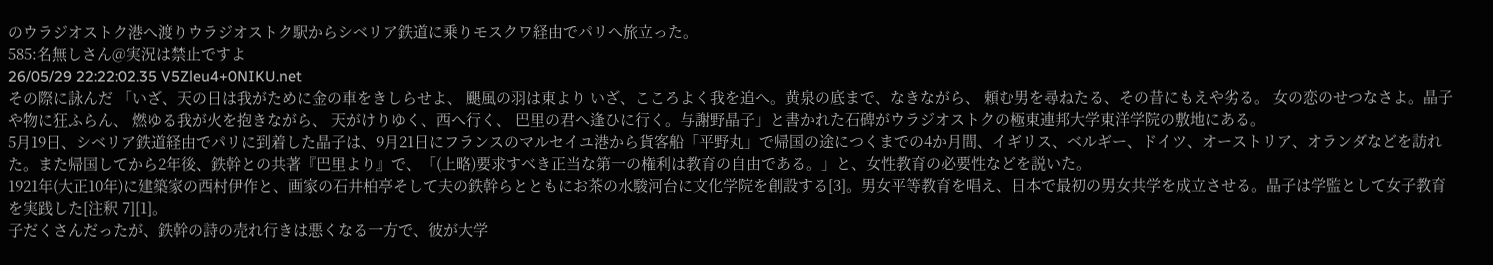のウラジオストク港へ渡りウラジオストク駅からシベリア鉄道に乗りモスクワ経由でパリへ旅立った。
585:名無しさん@実況は禁止ですよ
26/05/29 22:22:02.35 V5Zleu4+0NIKU.net
その際に詠んだ 「いざ、天の日は我がために金の車をきしらせよ、 颶風の羽は東より いざ、こころよく我を追へ。黄泉の底まで、なきながら、 頼む男を尋ねたる、その昔にもえや劣る。 女の恋のせつなさよ。晶子や物に狂ふらん、 燃ゆる我が火を抱きながら、 天がけりゆく、西へ行く、 巴里の君へ逢ひに行く。与謝野晶子」と書かれた石碑がウラジオストクの極東連邦大学東洋学院の敷地にある。
5月19日、シベリア鉄道経由でパリに到着した晶子は、9月21日にフランスのマルセイユ港から貨客船「平野丸」で帰国の途につくまでの4か月間、イギリス、ベルギー、ドイツ、オーストリア、オランダなどを訪れた。また帰国してから2年後、鉄幹との共著『巴里より』で、「(上略)要求すべき正当な第一の権利は教育の自由である。」と、女性教育の必要性などを説いた。
1921年(大正10年)に建築家の西村伊作と、画家の石井柏亭そして夫の鉄幹らとともにお茶の水駿河台に文化学院を創設する[3]。男女平等教育を唱え、日本で最初の男女共学を成立させる。晶子は学監として女子教育を実践した[注釈 7][1]。
子だくさんだったが、鉄幹の詩の売れ行きは悪くなる一方で、彼が大学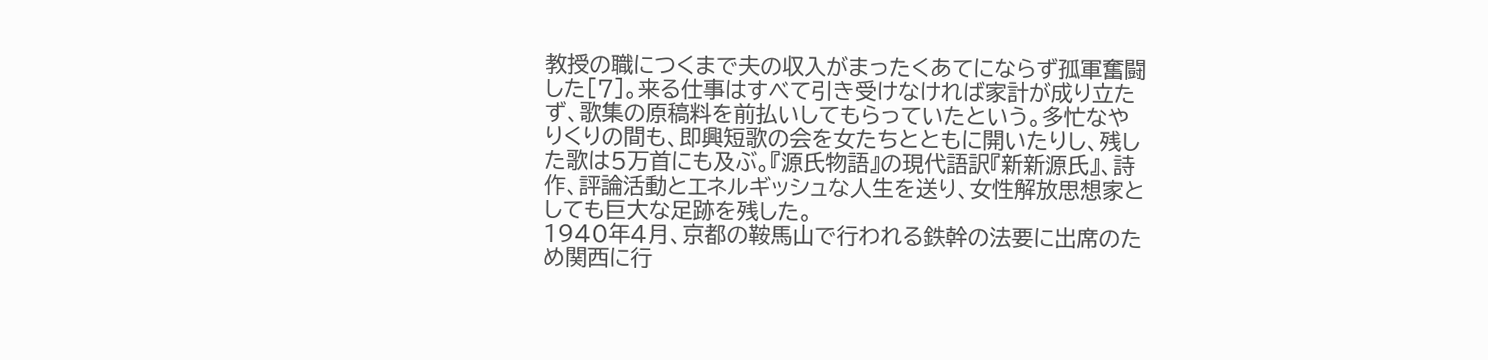教授の職につくまで夫の収入がまったくあてにならず孤軍奮闘した[7]。来る仕事はすべて引き受けなければ家計が成り立たず、歌集の原稿料を前払いしてもらっていたという。多忙なやりくりの間も、即興短歌の会を女たちとともに開いたりし、残した歌は5万首にも及ぶ。『源氏物語』の現代語訳『新新源氏』、詩作、評論活動とエネルギッシュな人生を送り、女性解放思想家としても巨大な足跡を残した。
1940年4月、京都の鞍馬山で行われる鉄幹の法要に出席のため関西に行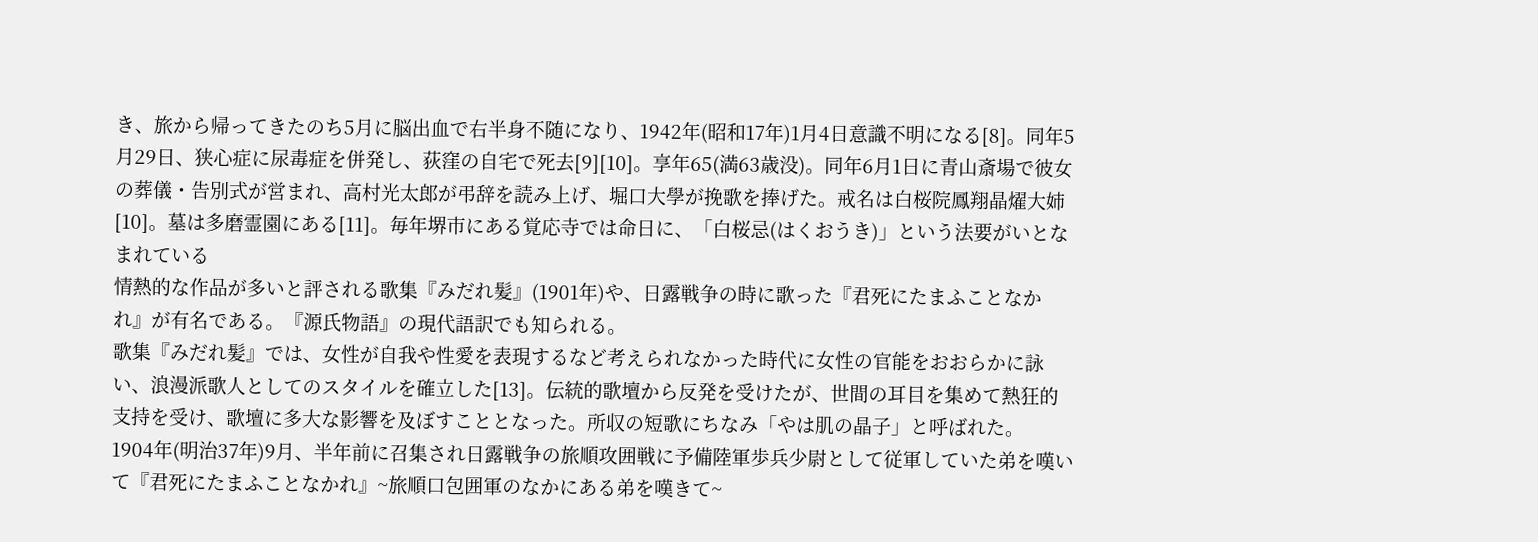き、旅から帰ってきたのち5月に脳出血で右半身不随になり、1942年(昭和17年)1月4日意識不明になる[8]。同年5月29日、狭心症に尿毒症を併発し、荻窪の自宅で死去[9][10]。享年65(満63歳没)。同年6月1日に青山斎場で彼女の葬儀・告別式が営まれ、高村光太郎が弔辞を読み上げ、堀口大學が挽歌を捧げた。戒名は白桜院鳳翔晶燿大姉[10]。墓は多磨霊園にある[11]。毎年堺市にある覚応寺では命日に、「白桜忌(はくおうき)」という法要がいとなまれている
情熱的な作品が多いと評される歌集『みだれ髪』(1901年)や、日露戦争の時に歌った『君死にたまふことなかれ』が有名である。『源氏物語』の現代語訳でも知られる。
歌集『みだれ髪』では、女性が自我や性愛を表現するなど考えられなかった時代に女性の官能をおおらかに詠い、浪漫派歌人としてのスタイルを確立した[13]。伝統的歌壇から反発を受けたが、世間の耳目を集めて熱狂的支持を受け、歌壇に多大な影響を及ぼすこととなった。所収の短歌にちなみ「やは肌の晶子」と呼ばれた。
1904年(明治37年)9月、半年前に召集され日露戦争の旅順攻囲戦に予備陸軍歩兵少尉として従軍していた弟を嘆いて『君死にたまふことなかれ』~旅順口包囲軍のなかにある弟を嘆きて~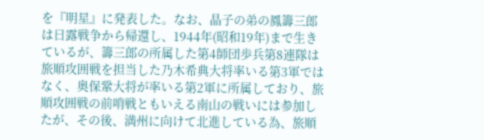を『明星』に発表した。なお、晶子の弟の鳳籌三郎は日露戦争から帰還し、1944年(昭和19年)まで生きているが、籌三郎の所属した第4師団歩兵第8連隊は旅順攻囲戦を担当した乃木希典大将率いる第3軍ではなく、奥保鞏大将が率いる第2軍に所属しており、旅順攻囲戦の前哨戦ともいえる南山の戦いには参加したが、その後、満州に向けて北進している為、旅順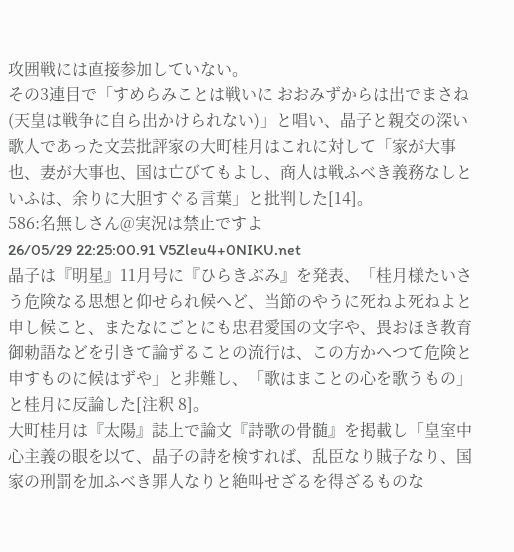攻囲戦には直接参加していない。
その3連目で「すめらみことは戦いに おおみずからは出でまさね(天皇は戦争に自ら出かけられない)」と唱い、晶子と親交の深い歌人であった文芸批評家の大町桂月はこれに対して「家が大事也、妻が大事也、国は亡びてもよし、商人は戦ふべき義務なしといふは、余りに大胆すぐる言葉」と批判した[14]。
586:名無しさん@実況は禁止ですよ
26/05/29 22:25:00.91 V5Zleu4+0NIKU.net
晶子は『明星』11月号に『ひらきぶみ』を発表、「桂月様たいさう危険なる思想と仰せられ候へど、当節のやうに死ねよ死ねよと申し候こと、またなにごとにも忠君愛国の文字や、畏おほき教育御勅語などを引きて論ずることの流行は、この方かへつて危険と申すものに候はずや」と非難し、「歌はまことの心を歌うもの」と桂月に反論した[注釈 8]。
大町桂月は『太陽』誌上で論文『詩歌の骨髄』を掲載し「皇室中心主義の眼を以て、晶子の詩を検すれば、乱臣なり賊子なり、国家の刑罰を加ふべき罪人なりと絶叫せざるを得ざるものな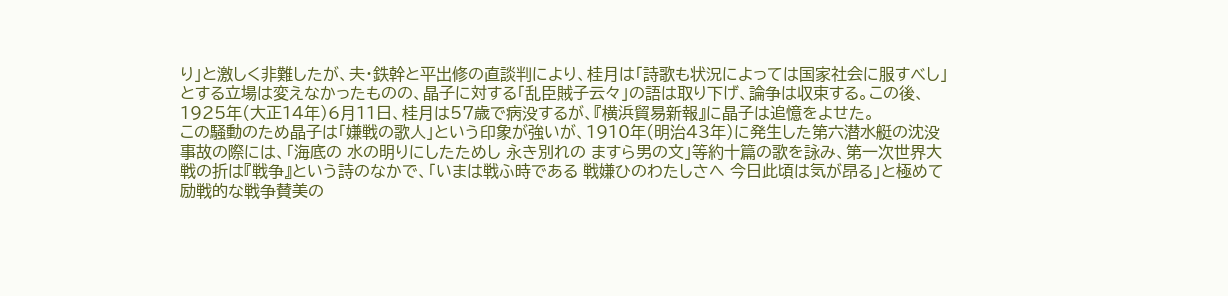り」と激しく非難したが、夫・鉄幹と平出修の直談判により、桂月は「詩歌も状況によっては国家社会に服すべし」とする立場は変えなかったものの、晶子に対する「乱臣賊子云々」の語は取り下げ、論争は収束する。この後、1925年(大正14年)6月11日、桂月は57歳で病没するが、『横浜貿易新報』に晶子は追憶をよせた。
この騒動のため晶子は「嫌戦の歌人」という印象が強いが、1910年(明治43年)に発生した第六潜水艇の沈没事故の際には、「海底の 水の明りにしたためし 永き別れの ますら男の文」等約十篇の歌を詠み、第一次世界大戦の折は『戦争』という詩のなかで、「いまは戦ふ時である 戦嫌ひのわたしさへ 今日此頃は気が昂る」と極めて励戦的な戦争賛美の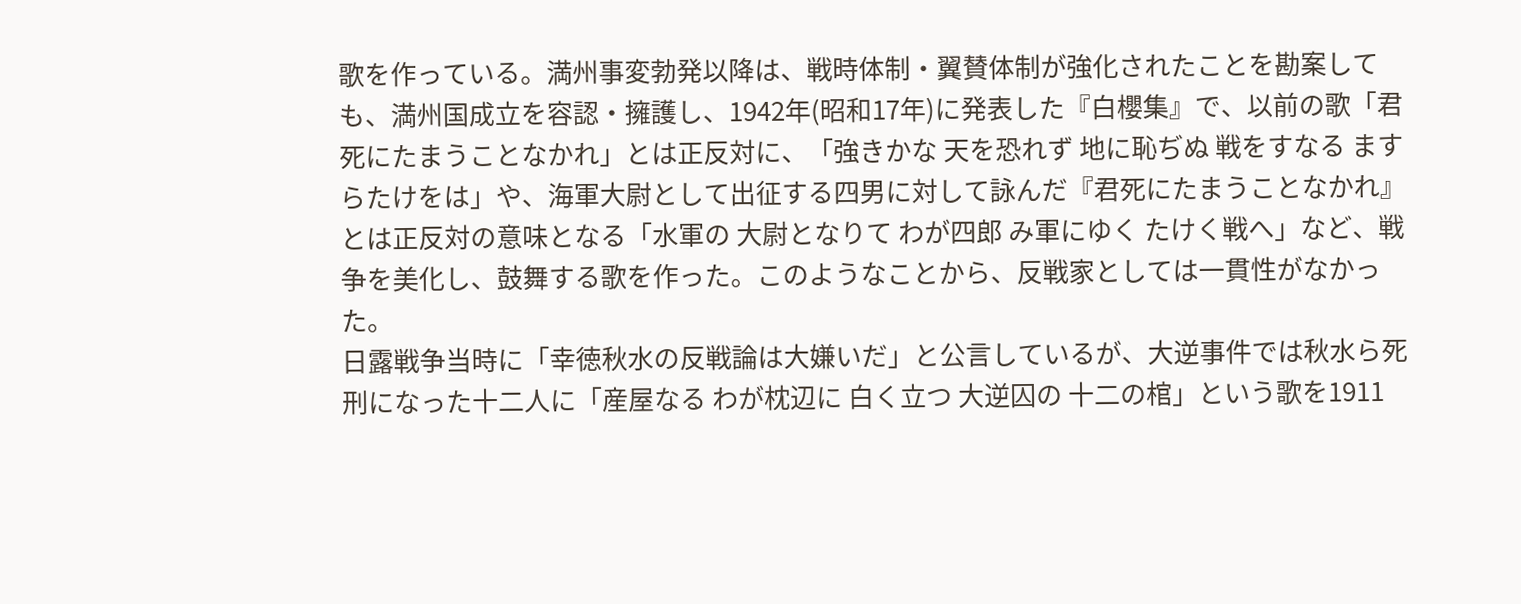歌を作っている。満州事変勃発以降は、戦時体制・翼賛体制が強化されたことを勘案しても、満州国成立を容認・擁護し、1942年(昭和17年)に発表した『白櫻集』で、以前の歌「君死にたまうことなかれ」とは正反対に、「強きかな 天を恐れず 地に恥ぢぬ 戦をすなる ますらたけをは」や、海軍大尉として出征する四男に対して詠んだ『君死にたまうことなかれ』とは正反対の意味となる「水軍の 大尉となりて わが四郎 み軍にゆく たけく戦へ」など、戦争を美化し、鼓舞する歌を作った。このようなことから、反戦家としては一貫性がなかった。
日露戦争当時に「幸徳秋水の反戦論は大嫌いだ」と公言しているが、大逆事件では秋水ら死刑になった十二人に「産屋なる わが枕辺に 白く立つ 大逆囚の 十二の棺」という歌を1911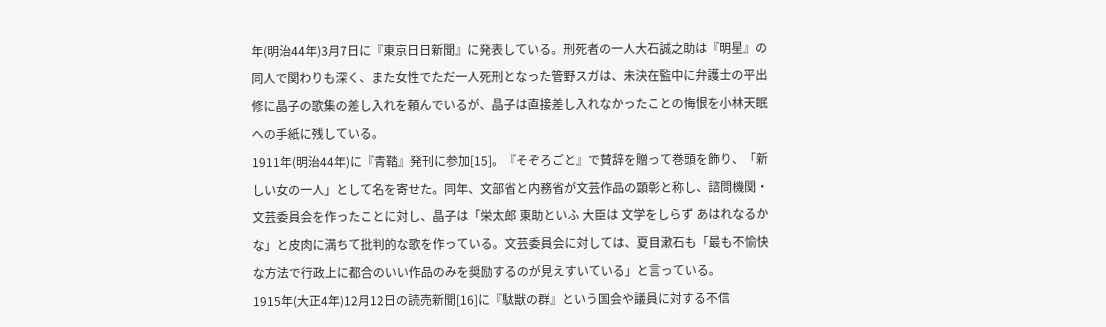年(明治44年)3月7日に『東京日日新聞』に発表している。刑死者の一人大石誠之助は『明星』の同人で関わりも深く、また女性でただ一人死刑となった管野スガは、未決在監中に弁護士の平出修に晶子の歌集の差し入れを頼んでいるが、晶子は直接差し入れなかったことの悔恨を小林天眠への手紙に残している。
1911年(明治44年)に『青鞜』発刊に参加[15]。『そぞろごと』で賛辞を贈って巻頭を飾り、「新しい女の一人」として名を寄せた。同年、文部省と内務省が文芸作品の顕彰と称し、諮問機関・文芸委員会を作ったことに対し、晶子は「栄太郎 東助といふ 大臣は 文学をしらず あはれなるかな」と皮肉に満ちて批判的な歌を作っている。文芸委員会に対しては、夏目漱石も「最も不愉快な方法で行政上に都合のいい作品のみを奨励するのが見えすいている」と言っている。
1915年(大正4年)12月12日の読売新聞[16]に『駄獣の群』という国会や議員に対する不信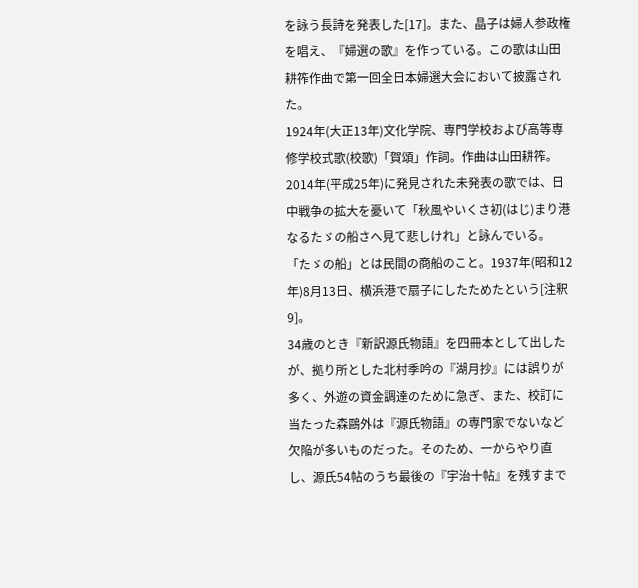を詠う長詩を発表した[17]。また、晶子は婦人参政権を唱え、『婦選の歌』を作っている。この歌は山田耕筰作曲で第一回全日本婦選大会において披露された。
1924年(大正13年)文化学院、専門学校および高等専修学校式歌(校歌)「賀頌」作詞。作曲は山田耕筰。
2014年(平成25年)に発見された未発表の歌では、日中戦争の拡大を憂いて「秋風やいくさ初(はじ)まり港なるたゞの船さへ見て悲しけれ」と詠んでいる。「たゞの船」とは民間の商船のこと。1937年(昭和12年)8月13日、横浜港で扇子にしたためたという[注釈 9]。
34歳のとき『新訳源氏物語』を四冊本として出したが、拠り所とした北村季吟の『湖月抄』には誤りが多く、外遊の資金調達のために急ぎ、また、校訂に当たった森鷗外は『源氏物語』の専門家でないなど欠陥が多いものだった。そのため、一からやり直し、源氏54帖のうち最後の『宇治十帖』を残すまで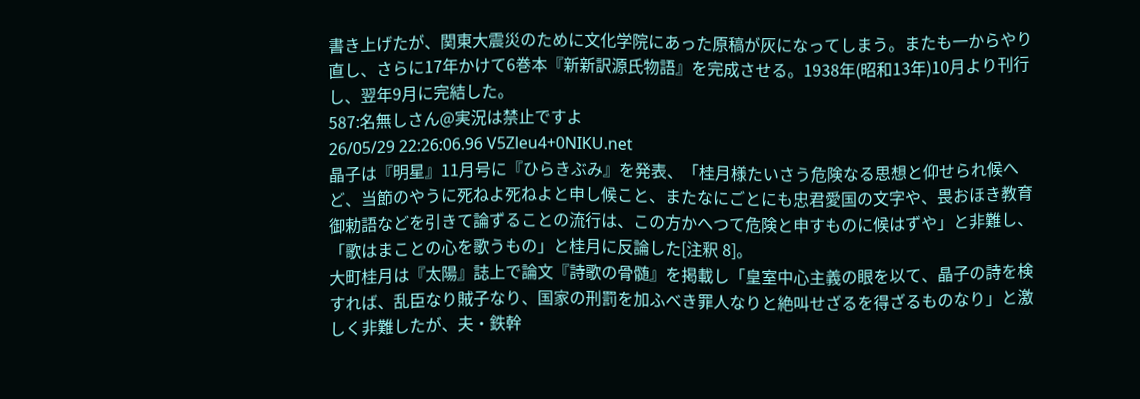書き上げたが、関東大震災のために文化学院にあった原稿が灰になってしまう。またも一からやり直し、さらに17年かけて6巻本『新新訳源氏物語』を完成させる。1938年(昭和13年)10月より刊行し、翌年9月に完結した。
587:名無しさん@実況は禁止ですよ
26/05/29 22:26:06.96 V5Zleu4+0NIKU.net
晶子は『明星』11月号に『ひらきぶみ』を発表、「桂月様たいさう危険なる思想と仰せられ候へど、当節のやうに死ねよ死ねよと申し候こと、またなにごとにも忠君愛国の文字や、畏おほき教育御勅語などを引きて論ずることの流行は、この方かへつて危険と申すものに候はずや」と非難し、「歌はまことの心を歌うもの」と桂月に反論した[注釈 8]。
大町桂月は『太陽』誌上で論文『詩歌の骨髄』を掲載し「皇室中心主義の眼を以て、晶子の詩を検すれば、乱臣なり賊子なり、国家の刑罰を加ふべき罪人なりと絶叫せざるを得ざるものなり」と激しく非難したが、夫・鉄幹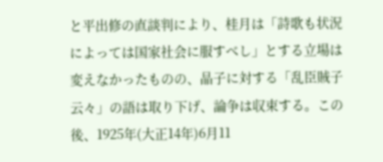と平出修の直談判により、桂月は「詩歌も状況によっては国家社会に服すべし」とする立場は変えなかったものの、晶子に対する「乱臣賊子云々」の語は取り下げ、論争は収束する。この後、1925年(大正14年)6月11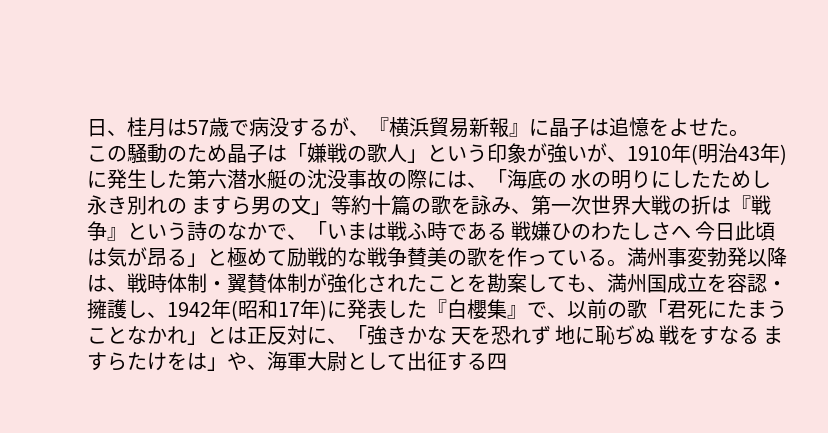日、桂月は57歳で病没するが、『横浜貿易新報』に晶子は追憶をよせた。
この騒動のため晶子は「嫌戦の歌人」という印象が強いが、1910年(明治43年)に発生した第六潜水艇の沈没事故の際には、「海底の 水の明りにしたためし 永き別れの ますら男の文」等約十篇の歌を詠み、第一次世界大戦の折は『戦争』という詩のなかで、「いまは戦ふ時である 戦嫌ひのわたしさへ 今日此頃は気が昂る」と極めて励戦的な戦争賛美の歌を作っている。満州事変勃発以降は、戦時体制・翼賛体制が強化されたことを勘案しても、満州国成立を容認・擁護し、1942年(昭和17年)に発表した『白櫻集』で、以前の歌「君死にたまうことなかれ」とは正反対に、「強きかな 天を恐れず 地に恥ぢぬ 戦をすなる ますらたけをは」や、海軍大尉として出征する四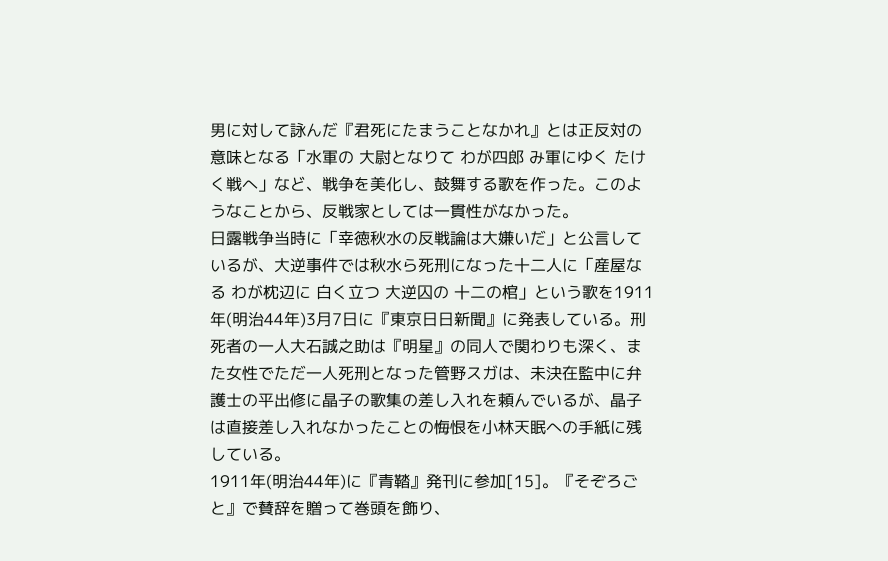男に対して詠んだ『君死にたまうことなかれ』とは正反対の意味となる「水軍の 大尉となりて わが四郎 み軍にゆく たけく戦へ」など、戦争を美化し、鼓舞する歌を作った。このようなことから、反戦家としては一貫性がなかった。
日露戦争当時に「幸徳秋水の反戦論は大嫌いだ」と公言しているが、大逆事件では秋水ら死刑になった十二人に「産屋なる わが枕辺に 白く立つ 大逆囚の 十二の棺」という歌を1911年(明治44年)3月7日に『東京日日新聞』に発表している。刑死者の一人大石誠之助は『明星』の同人で関わりも深く、また女性でただ一人死刑となった管野スガは、未決在監中に弁護士の平出修に晶子の歌集の差し入れを頼んでいるが、晶子は直接差し入れなかったことの悔恨を小林天眠への手紙に残している。
1911年(明治44年)に『青鞜』発刊に参加[15]。『そぞろごと』で賛辞を贈って巻頭を飾り、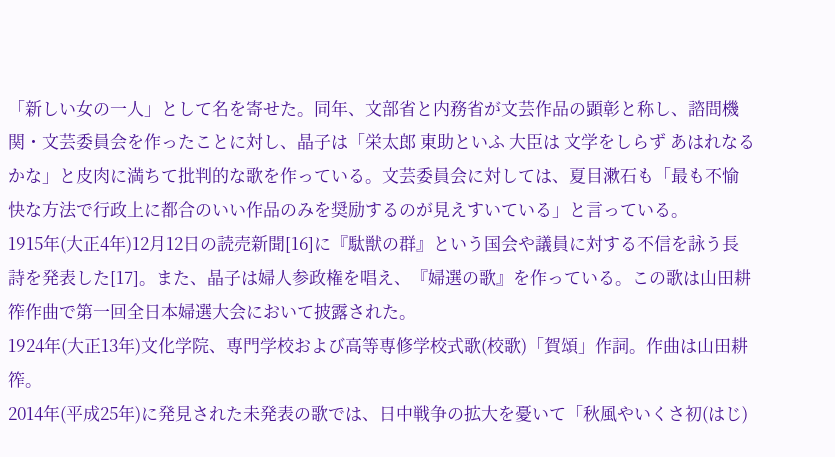「新しい女の一人」として名を寄せた。同年、文部省と内務省が文芸作品の顕彰と称し、諮問機関・文芸委員会を作ったことに対し、晶子は「栄太郎 東助といふ 大臣は 文学をしらず あはれなるかな」と皮肉に満ちて批判的な歌を作っている。文芸委員会に対しては、夏目漱石も「最も不愉快な方法で行政上に都合のいい作品のみを奨励するのが見えすいている」と言っている。
1915年(大正4年)12月12日の読売新聞[16]に『駄獣の群』という国会や議員に対する不信を詠う長詩を発表した[17]。また、晶子は婦人参政権を唱え、『婦選の歌』を作っている。この歌は山田耕筰作曲で第一回全日本婦選大会において披露された。
1924年(大正13年)文化学院、専門学校および高等専修学校式歌(校歌)「賀頌」作詞。作曲は山田耕筰。
2014年(平成25年)に発見された未発表の歌では、日中戦争の拡大を憂いて「秋風やいくさ初(はじ)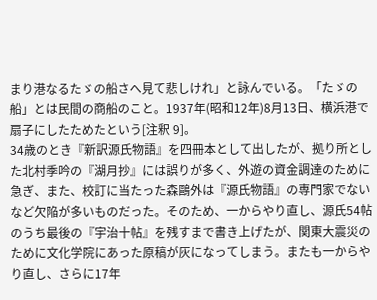まり港なるたゞの船さへ見て悲しけれ」と詠んでいる。「たゞの船」とは民間の商船のこと。1937年(昭和12年)8月13日、横浜港で扇子にしたためたという[注釈 9]。
34歳のとき『新訳源氏物語』を四冊本として出したが、拠り所とした北村季吟の『湖月抄』には誤りが多く、外遊の資金調達のために急ぎ、また、校訂に当たった森鷗外は『源氏物語』の専門家でないなど欠陥が多いものだった。そのため、一からやり直し、源氏54帖のうち最後の『宇治十帖』を残すまで書き上げたが、関東大震災のために文化学院にあった原稿が灰になってしまう。またも一からやり直し、さらに17年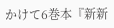かけて6巻本『新新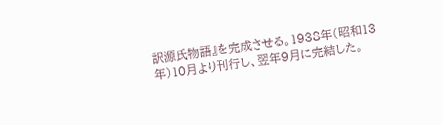訳源氏物語』を完成させる。1938年(昭和13年)10月より刊行し、翌年9月に完結した。